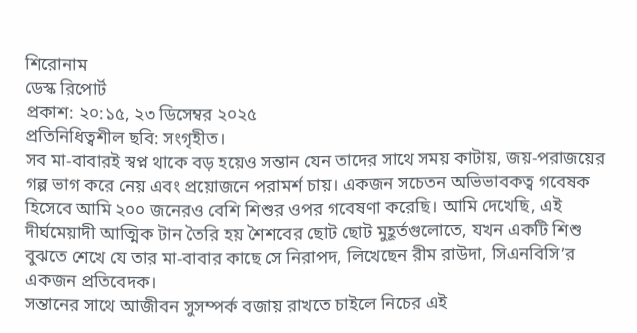শিরোনাম
ডেস্ক রিপোর্ট
প্রকাশ: ২০:১৫, ২৩ ডিসেম্বর ২০২৫
প্রতিনিধিত্বশীল ছবি: সংগৃহীত।
সব মা-বাবারই স্বপ্ন থাকে বড় হয়েও সন্তান যেন তাদের সাথে সময় কাটায়, জয়-পরাজয়ের গল্প ভাগ করে নেয় এবং প্রয়োজনে পরামর্শ চায়। একজন সচেতন অভিভাবকত্ব গবেষক হিসেবে আমি ২০০ জনেরও বেশি শিশুর ওপর গবেষণা করেছি। আমি দেখেছি, এই দীর্ঘমেয়াদী আত্মিক টান তৈরি হয় শৈশবের ছোট ছোট মুহূর্তগুলোতে, যখন একটি শিশু বুঝতে শেখে যে তার মা-বাবার কাছে সে নিরাপদ, লিখেছেন রীম রাউদা, সিএনবিসি’র একজন প্রতিবেদক।
সন্তানের সাথে আজীবন সুসম্পর্ক বজায় রাখতে চাইলে নিচের এই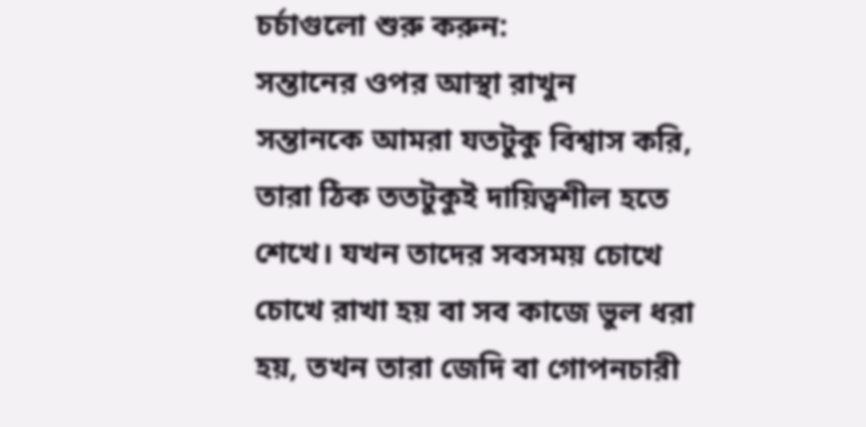চর্চাগুলো শুরু করুন:
সন্তানের ওপর আস্থা রাখুন
সন্তানকে আমরা যতটুকু বিশ্বাস করি, তারা ঠিক ততটুকুই দায়িত্বশীল হতে শেখে। যখন তাদের সবসময় চোখে চোখে রাখা হয় বা সব কাজে ভুল ধরা হয়, তখন তারা জেদি বা গোপনচারী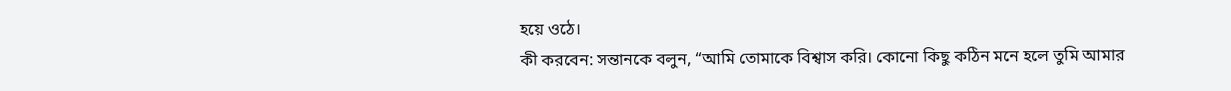হয়ে ওঠে।
কী করবেন: সন্তানকে বলুন, “আমি তোমাকে বিশ্বাস করি। কোনো কিছু কঠিন মনে হলে তুমি আমার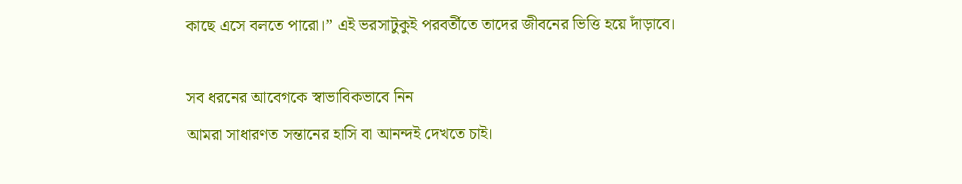কাছে এসে বলতে পারো।” এই ভরসাটুকুই পরবর্তীতে তাদের জীবনের ভিত্তি হয়ে দাঁড়াবে।

সব ধরনের আবেগকে স্বাভাবিকভাবে নিন
আমরা সাধারণত সন্তানের হাসি বা আনন্দই দেখতে চাই।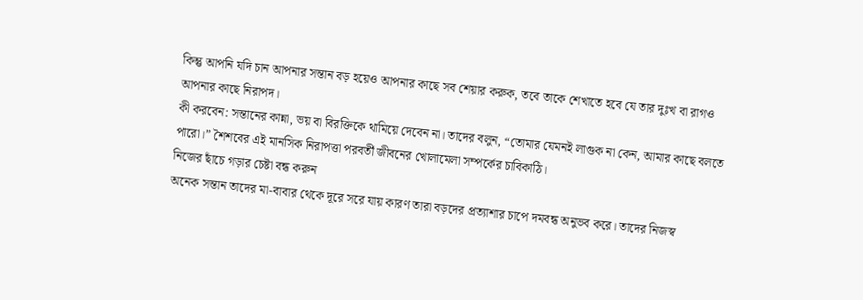কিন্তু আপনি যদি চান আপনার সন্তান বড় হয়েও আপনার কাছে সব শেয়ার করুক, তবে তাকে শেখাতে হবে যে তার দুঃখ বা রাগও আপনার কাছে নিরাপদ।
কী করবেন: সন্তানের কান্না, ভয় বা বিরক্তিকে থামিয়ে দেবেন না। তাদের বলুন, “তোমার যেমনই লাগুক না কেন, আমার কাছে বলতে পারো।” শৈশবের এই মানসিক নিরাপত্তা পরবর্তী জীবনের খোলামেলা সম্পর্কের চাবিকাঠি।
নিজের ছাঁচে গড়ার চেষ্টা বন্ধ করুন
অনেক সন্তান তাদের মা-বাবার থেকে দূরে সরে যায় কারণ তারা বড়দের প্রত্যাশার চাপে দমবন্ধ অনুভব করে। তাদের নিজস্ব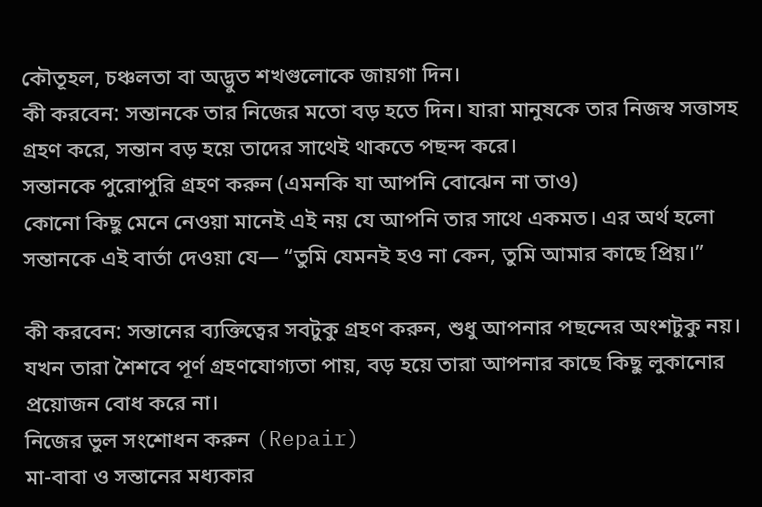কৌতূহল, চঞ্চলতা বা অদ্ভুত শখগুলোকে জায়গা দিন।
কী করবেন: সন্তানকে তার নিজের মতো বড় হতে দিন। যারা মানুষকে তার নিজস্ব সত্তাসহ গ্রহণ করে, সন্তান বড় হয়ে তাদের সাথেই থাকতে পছন্দ করে।
সন্তানকে পুরোপুরি গ্রহণ করুন (এমনকি যা আপনি বোঝেন না তাও)
কোনো কিছু মেনে নেওয়া মানেই এই নয় যে আপনি তার সাথে একমত। এর অর্থ হলো সন্তানকে এই বার্তা দেওয়া যে— “তুমি যেমনই হও না কেন, তুমি আমার কাছে প্রিয়।”

কী করবেন: সন্তানের ব্যক্তিত্বের সবটুকু গ্রহণ করুন, শুধু আপনার পছন্দের অংশটুকু নয়। যখন তারা শৈশবে পূর্ণ গ্রহণযোগ্যতা পায়, বড় হয়ে তারা আপনার কাছে কিছু লুকানোর প্রয়োজন বোধ করে না।
নিজের ভুল সংশোধন করুন (Repair)
মা-বাবা ও সন্তানের মধ্যকার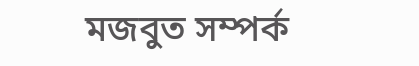মজবুত সম্পর্ক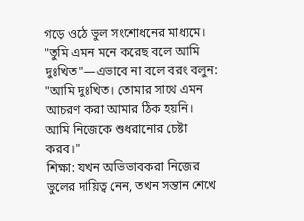গড়ে ওঠে ভুল সংশোধনের মাধ্যমে। "তুমি এমন মনে করেছ বলে আমি দুঃখিত"—এভাবে না বলে বরং বলুন: "আমি দুঃখিত। তোমার সাথে এমন আচরণ করা আমার ঠিক হয়নি। আমি নিজেকে শুধরানোর চেষ্টা করব।"
শিক্ষা: যখন অভিভাবকরা নিজের ভুলের দায়িত্ব নেন, তখন সন্তান শেখে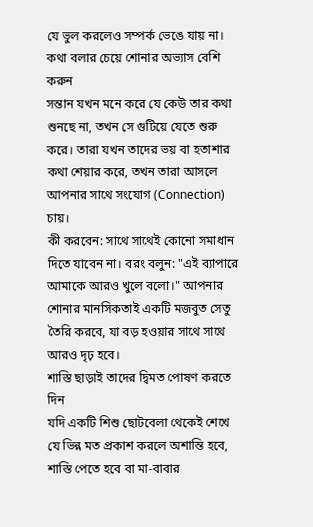যে ভুল করলেও সম্পর্ক ভেঙে যায় না।
কথা বলার চেয়ে শোনার অভ্যাস বেশি করুন
সন্তান যখন মনে করে যে কেউ তার কথা শুনছে না, তখন সে গুটিয়ে যেতে শুরু করে। তারা যখন তাদের ভয় বা হতাশার কথা শেয়ার করে, তখন তারা আসলে আপনার সাথে সংযোগ (Connection) চায়।
কী করবেন: সাথে সাথেই কোনো সমাধান দিতে যাবেন না। বরং বলুন: "এই ব্যাপারে আমাকে আরও খুলে বলো।" আপনার শোনার মানসিকতাই একটি মজবুত সেতু তৈরি করবে, যা বড় হওয়ার সাথে সাথে আরও দৃঢ় হবে।
শাস্তি ছাড়াই তাদের দ্বিমত পোষণ করতে দিন
যদি একটি শিশু ছোটবেলা থেকেই শেখে যে ভিন্ন মত প্রকাশ করলে অশান্তি হবে, শাস্তি পেতে হবে বা মা-বাবার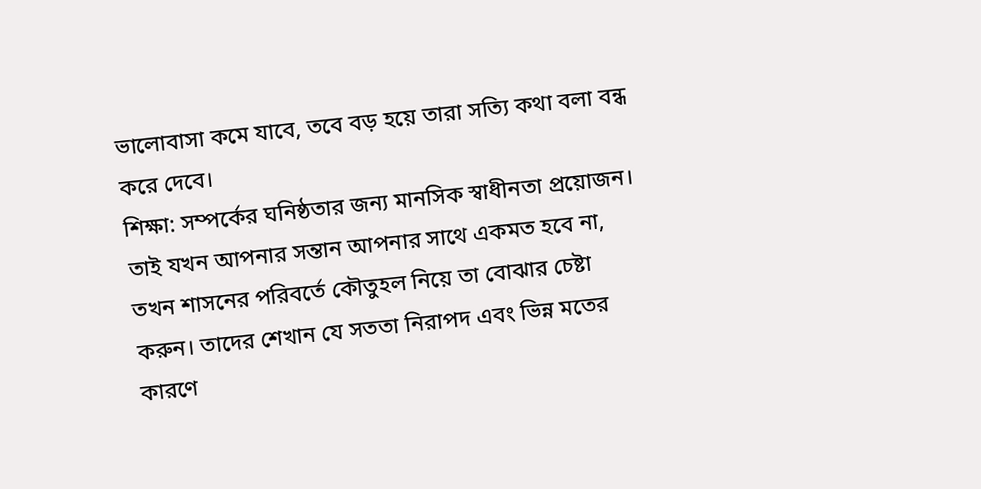ভালোবাসা কমে যাবে, তবে বড় হয়ে তারা সত্যি কথা বলা বন্ধ করে দেবে।
শিক্ষা: সম্পর্কের ঘনিষ্ঠতার জন্য মানসিক স্বাধীনতা প্রয়োজন। তাই যখন আপনার সন্তান আপনার সাথে একমত হবে না, তখন শাসনের পরিবর্তে কৌতুহল নিয়ে তা বোঝার চেষ্টা করুন। তাদের শেখান যে সততা নিরাপদ এবং ভিন্ন মতের কারণে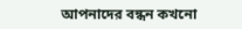আপনাদের বন্ধন কখনো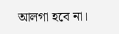আলগা হবে না।